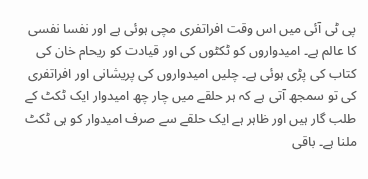پی ٹی آئی میں اس وقت افراتفری مچی ہوئی ہے اور نفسا نفسی کا عالم ہے۔ امیدواروں کو ٹکٹوں کی اور قیادت کو ریحام خان کی کتاب کی پڑی ہوئی ہے۔ چلیں امیدواروں کی پریشانی اور افراتفری کی تو سمجھ آتی ہے کہ ہر حلقے میں چار چھ امیدوار ایک ٹکٹ کے طلب گار ہیں اور ظاہر ہے ایک حلقے سے صرف امیدوار کو ہی ٹکٹ ملنا ہے۔ باقی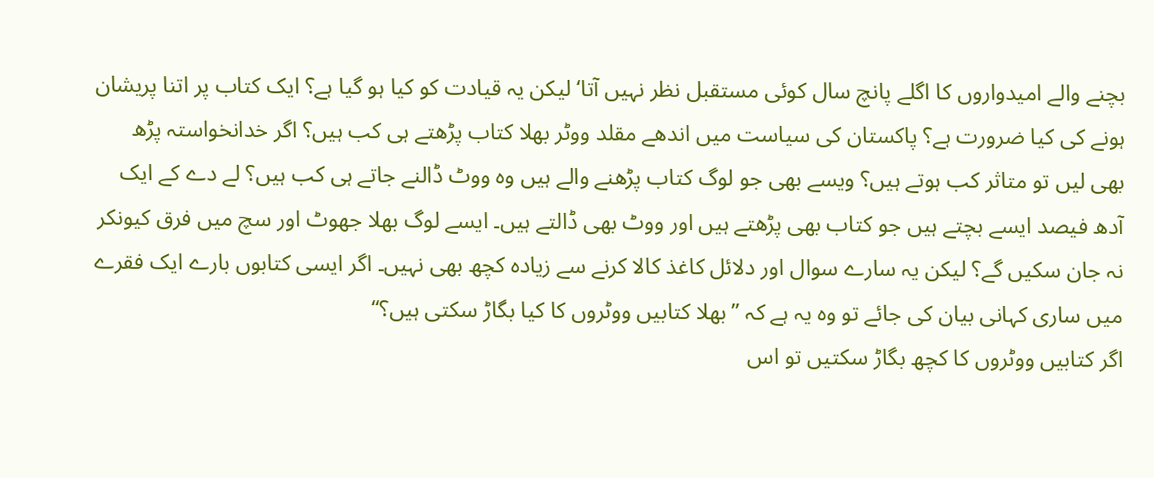بچنے والے امیدواروں کا اگلے پانچ سال کوئی مستقبل نظر نہیں آتا‘ لیکن یہ قیادت کو کیا ہو گیا ہے؟ ایک کتاب پر اتنا پریشان ہونے کی کیا ضرورت ہے؟ پاکستان کی سیاست میں اندھے مقلد ووٹر بھلا کتاب پڑھتے ہی کب ہیں؟ اگر خدانخواستہ پڑھ بھی لیں تو متاثر کب ہوتے ہیں؟ ویسے بھی جو لوگ کتاب پڑھنے والے ہیں وہ ووٹ ڈالنے جاتے ہی کب ہیں؟ لے دے کے ایک آدھ فیصد ایسے بچتے ہیں جو کتاب بھی پڑھتے ہیں اور ووٹ بھی ڈالتے ہیں۔ ایسے لوگ بھلا جھوٹ اور سچ میں فرق کیونکر نہ جان سکیں گے؟ لیکن یہ سارے سوال اور دلائل کاغذ کالا کرنے سے زیادہ کچھ بھی نہیں۔ اگر ایسی کتابوں بارے ایک فقرے میں ساری کہانی بیان کی جائے تو وہ یہ ہے کہ ”بھلا کتابیں ووٹروں کا کیا بگاڑ سکتی ہیں؟‘‘
اگر کتابیں ووٹروں کا کچھ بگاڑ سکتیں تو اس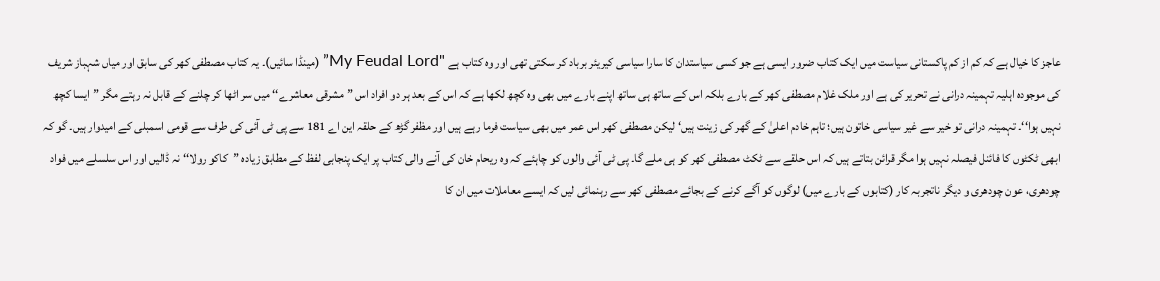عاجز کا خیال ہے کہ کم از کم پاکستانی سیاست میں ایک کتاب ضرور ایسی ہے جو کسی سیاستدان کا سارا سیاسی کیریئر برباد کر سکتی تھی اور وہ کتاب ہے "My Feudal Lord” (مینڈا سائیں)۔ یہ کتاب مصطفی کھر کی سابق اور میاں شہباز شریف کی موجودہ اہلیہ تہمینہ درانی نے تحریر کی ہے اور ملک غلام مصطفی کھر کے بارے بلکہ اس کے ساتھ ہی ساتھ اپنے بارے میں بھی وہ کچھ لکھا ہے کہ اس کے بعد ہر دو افراد اس ”مشرقی معاشرے‘‘ میں سر اٹھا کر چلنے کے قابل نہ رہتے مگر ”ایسا کچھ نہیں ہوا‘‘۔ تہمینہ درانی تو خیر سے غیر سیاسی خاتون ہیں؛ تاہم خادم اعلیٰ کے گھر کی زینت ہیں‘ لیکن مصطفی کھر اس عمر میں بھی سیاست فرما رہے ہیں اور مظفر گڑھ کے حلقہ این اے 181 سے پی ٹی آئی کی طرف سے قومی اسمبلی کے امیدوار ہیں۔ گو کہ ابھی ٹکٹوں کا فائنل فیصلہ نہیں ہوا مگر قرائن بتاتے ہیں کہ اس حلقے سے ٹکٹ مصطفی کھر کو ہی ملے گا۔ پی ٹی آئی والوں کو چاہئے کہ وہ ریحام خان کی آنے والی کتاب پر ایک پنجابی لفظ کے مطابق زیادہ ”کاکو رولا‘‘ نہ ڈالیں اور اس سلسلے میں فواد چودھری، عون چودھری و دیگر ناتجربہ کار (کتابوں کے بارے میں) لوگوں کو آگے کرنے کے بجائے مصطفی کھر سے رہنمائی لیں کہ ایسے معاملات میں ان کا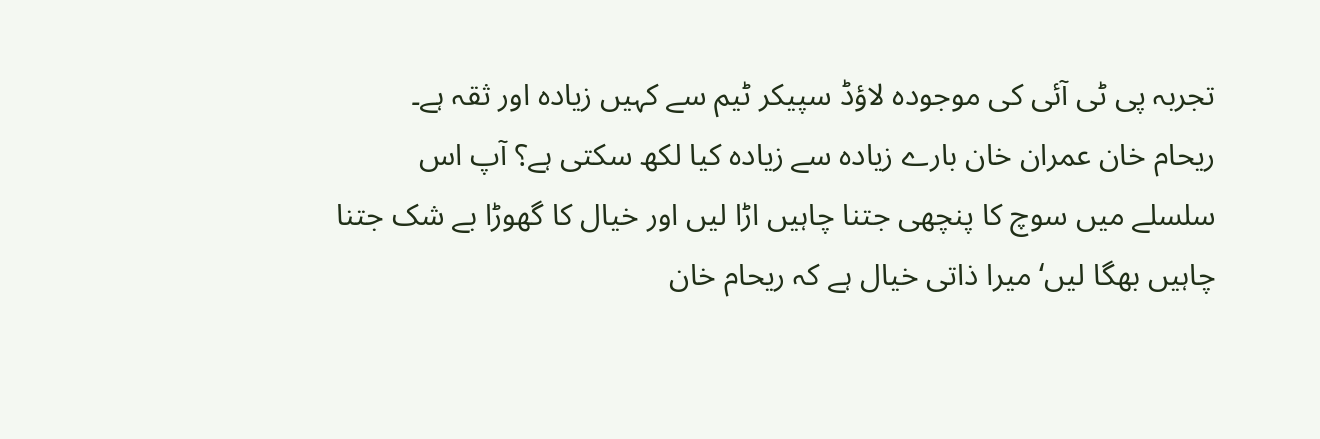تجربہ پی ٹی آئی کی موجودہ لاؤڈ سپیکر ٹیم سے کہیں زیادہ اور ثقہ ہے۔
ریحام خان عمران خان بارے زیادہ سے زیادہ کیا لکھ سکتی ہے؟ آپ اس سلسلے میں سوچ کا پنچھی جتنا چاہیں اڑا لیں اور خیال کا گھوڑا بے شک جتنا چاہیں بھگا لیں‘ میرا ذاتی خیال ہے کہ ریحام خان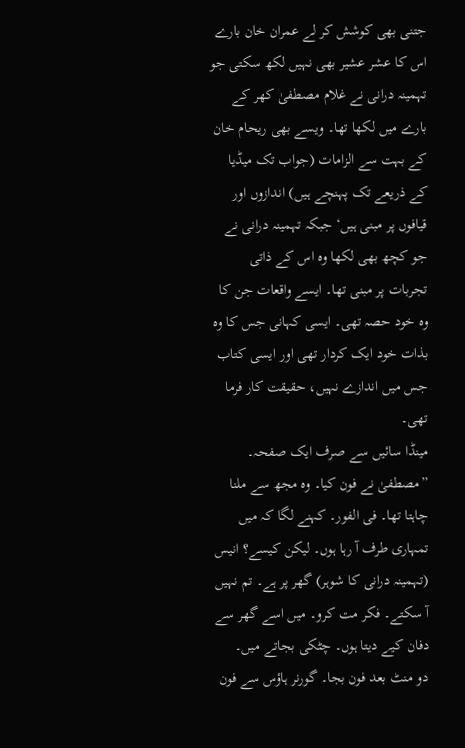جتنی بھی کوشش کر لے عمران خان بارے اس کا عشر عشیر بھی نہیں لکھ سکتی جو تہمینہ درانی نے غلام مصطفیٰ کھر کے بارے میں لکھا تھا۔ ویسے بھی ریحام خان کے بہت سے الزامات (جواب تک میڈیا کے ذریعے تک پہنچے ہیں) اندازوں اور قیافوں پر مبنی ہیں‘ جبکہ تہمینہ درانی نے جو کچھ بھی لکھا وہ اس کے ذاتی تجربات پر مبنی تھا۔ ایسے واقعات جن کا وہ خود حصہ تھی۔ ایسی کہانی جس کا وہ بذات خود ایک کردار تھی اور ایسی کتاب جس میں اندازے نہیں، حقیقت کار فرما تھی۔
مینڈا سائیں سے صرف ایک صفحہ۔
”مصطفیٰ نے فون کیا۔ وہ مجھ سے ملنا چاہتا تھا۔ فی الفور۔ کہنے لگا کہ میں تمہاری طرف آ رہا ہوں۔ لیکن کیسے؟ انیس (تہمینہ درانی کا شوہر) گھر پر ہے۔ تم نہیں آ سکتے۔ فکر مت کرو۔ میں اسے گھر سے دفان کیے دیتا ہوں۔ چٹکی بجاتے میں۔
دو منٹ بعد فون بجا۔ گورنر ہاؤس سے فون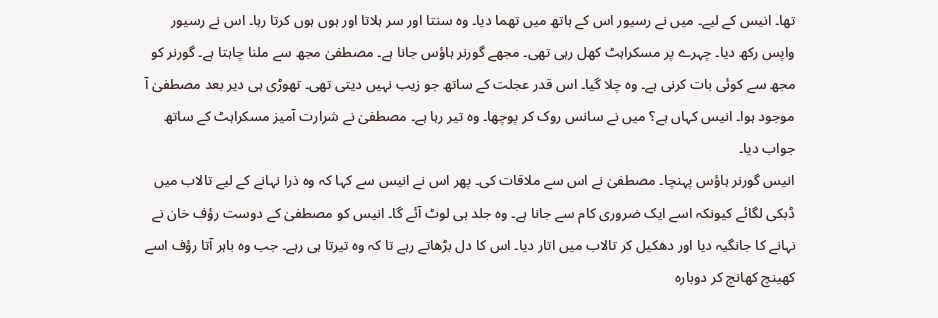تھا۔ انیس کے لیے۔ میں نے رسیور اس کے ہاتھ میں تھما دیا۔ وہ سنتا اور سر ہلاتا اور ہوں ہوں کرتا رہا۔ اس نے رسیور واپس رکھ دیا۔ چہرے پر مسکراہٹ کھل رہی تھی۔ مجھے گورنر ہاؤس جانا ہے۔ مصطفیٰ مجھ سے ملنا چاہتا ہے۔ گورنر کو مجھ سے کوئی بات کرنی ہے۔ وہ چلا گیا۔ اس قدر عجلت کے ساتھ جو زیب نہیں دیتی تھی۔ تھوڑی ہی دیر بعد مصطفیٰ آ موجود ہوا۔ انیس کہاں ہے؟ میں نے سانس روک کر پوچھا۔ وہ تیر رہا ہے۔ مصطفیٰ نے شرارت آمیز مسکراہٹ کے ساتھ جواب دیا۔
انیس گورنر ہاؤس پہنچا۔ مصطفیٰ نے اس سے ملاقات کی۔ پھر اس نے انیس سے کہا کہ وہ ذرا نہانے کے لیے تالاب میں ڈبکی لگائے کیونکہ اسے ایک ضروری کام سے جانا ہے۔ وہ جلد ہی لوٹ آئے گا۔ انیس کو مصطفیٰ کے دوست رؤف خان نے نہانے کا جانگیہ دیا اور دھکیل کر تالاب میں اتار دیا۔ اس کا دل بڑھاتے رہے تا کہ وہ تیرتا ہی رہے۔ جب وہ باہر آتا رؤف اسے کھینچ کھانچ کر دوبارہ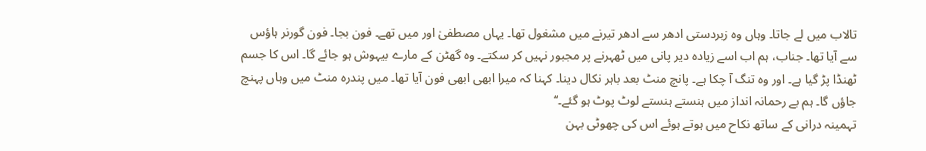تالاب میں لے جاتا۔ وہاں وہ زبردستی ادھر سے ادھر تیرنے میں مشغول تھا۔ یہاں مصطفیٰ اور میں تھے۔ فون بجا۔ فون گورنر ہاؤس سے آیا تھا۔ جناب، ہم اب اسے زیادہ دیر پانی میں ٹھہرنے پر مجبور نہیں کر سکتے۔ وہ گھٹن کے مارے بیہوش ہو جائے گا۔ اس کا جسم ٹھنڈا پڑ گیا ہے۔ اور وہ تنگ آ چکا ہے۔ پانچ منٹ بعد باہر نکال دینا۔ کہنا کہ میرا ابھی ابھی فون آیا تھا۔ میں پندرہ منٹ میں وہاں پہنچ جاؤں گا۔ ہم بے رحمانہ انداز میں ہنستے ہنستے لوٹ پوٹ ہو گئے۔‘‘
تہمینہ درانی کے ساتھ نکاح میں ہوتے ہوئے اس کی چھوٹی بہن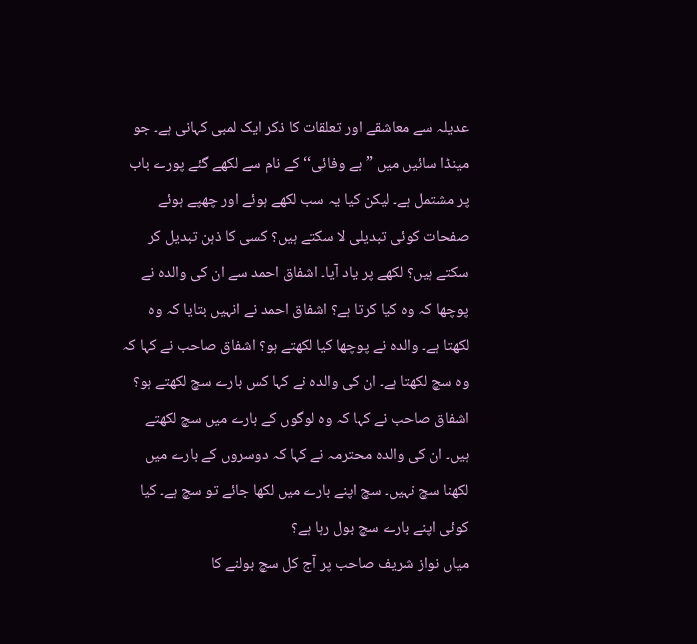عدیلہ سے معاشقے اور تعلقات کا ذکر ایک لمبی کہانی ہے۔ جو مینڈا سائیں میں ”بے وفائی‘‘ کے نام سے لکھے گئے پورے باب پر مشتمل ہے۔ لیکن کیا یہ سب لکھے ہوئے اور چھپے ہوئے صفحات کوئی تبدیلی لا سکتے ہیں؟ کسی کا ذہن تبدیل کر سکتے ہیں؟ لکھے پر یاد آیا۔ اشفاق احمد سے ان کی والدہ نے پوچھا کہ وہ کیا کرتا ہے؟ اشفاق احمد نے انہیں بتایا کہ وہ لکھتا ہے۔ والدہ نے پوچھا کیا لکھتے ہو؟ اشفاق صاحب نے کہا کہ وہ سچ لکھتا ہے۔ ان کی والدہ نے کہا کس بارے سچ لکھتے ہو؟ اشفاق صاحب نے کہا کہ وہ لوگوں کے بارے میں سچ لکھتے ہیں۔ ان کی والدہ محترمہ نے کہا کہ دوسروں کے بارے میں لکھنا سچ نہیں۔ سچ اپنے بارے میں لکھا جائے تو سچ ہے۔ کیا کوئی اپنے بارے سچ بول رہا ہے؟
میاں نواز شریف صاحب پر آج کل سچ بولنے کا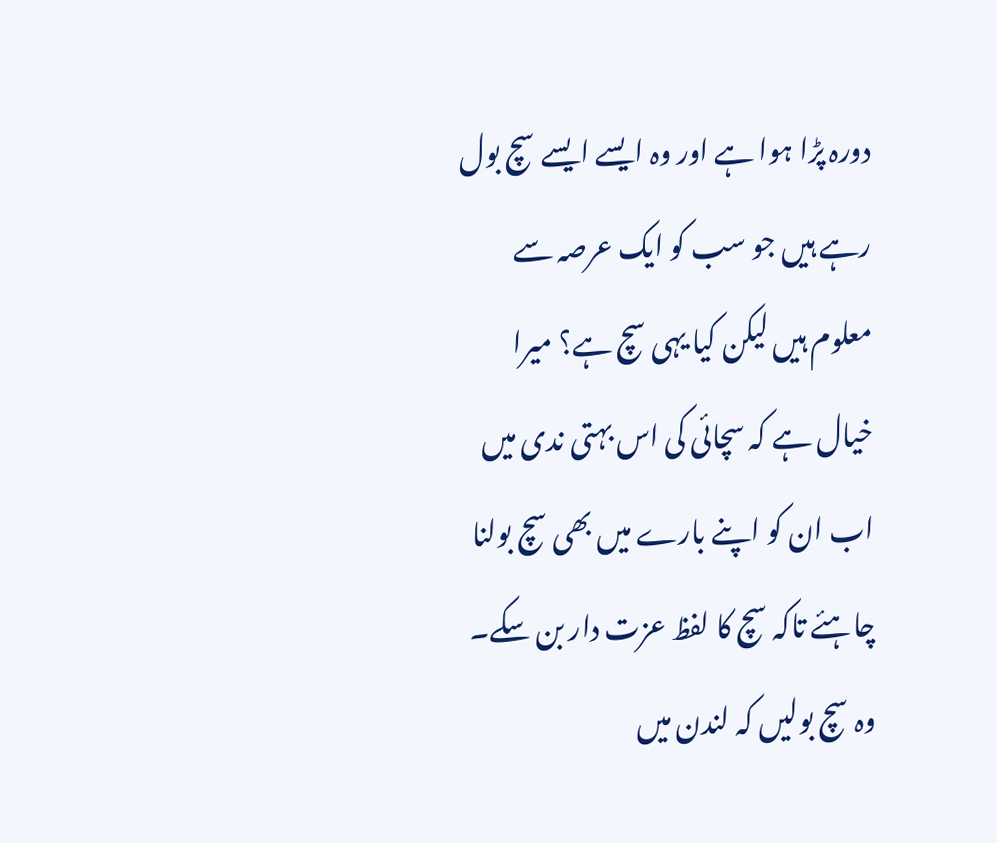دورہ پڑا ہوا ہے اور وہ ایسے ایسے سچ بول رہے ہیں جو سب کو ایک عرصہ سے معلوم ہیں لیکن کیا یہی سچ ہے؟ میرا خیال ہے کہ سچائی کی اس بہتی ندی میں اب ان کو اپنے بارے میں بھی سچ بولنا چاہئے تاکہ سچ کا لفظ عزت دار بن سکے۔ وہ سچ بولیں کہ لندن میں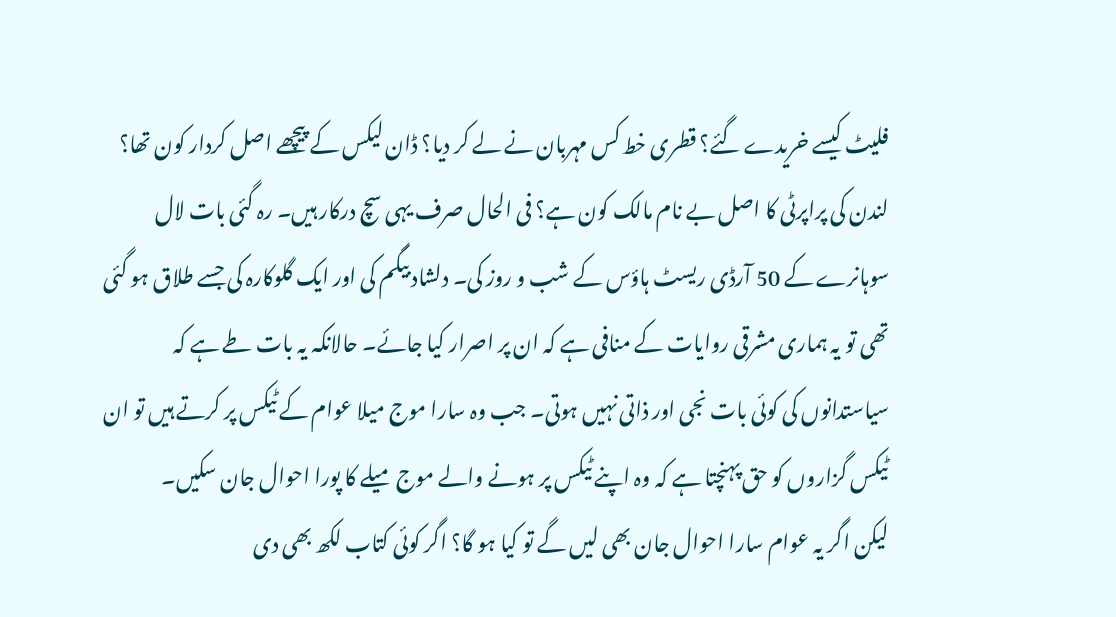فلیٹ کیسے خریدے گئے؟ قطری خط کس مہربان نے لے کر دیا؟ ڈان لیکس کے پیچھے اصل کردار کون تھا؟ لندن کی پراپرٹی کا اصل بے نام مالک کون ہے؟ فی الحال صرف یہی سچ درکار ہیں۔ رہ گئی بات لال سوہانرے کے 50 آرڈی ریسٹ ہاؤس کے شب و روز کی۔ دلشاد بیگم کی اور ایک گلوکارہ کی جسے طلاق ہو گئی تھی تو یہ ہماری مشرقی روایات کے منافی ہے کہ ان پر اصرار کیا جائے۔ حالانکہ یہ بات طے ہے کہ سیاستدانوں کی کوئی بات نجی اور ذاتی نہیں ہوتی۔ جب وہ سارا موج میلا عوام کے ٹیکس پر کرتے ہیں تو ان ٹیکس گزاروں کو حق پہنچتا ہے کہ وہ اپنے ٹیکس پر ہونے والے موج میلے کا پورا احوال جان سکیں۔
لیکن اگر یہ عوام سارا احوال جان بھی لیں گے تو کیا ہو گا؟ اگر کوئی کتاب لکھ بھی دی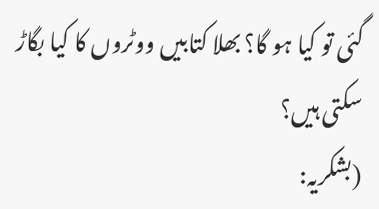گئی تو کیا ہو گا؟ بھلا کتابیں ووٹروں کا کیا بگاڑ سکتی ہیں؟
(بشکریہ: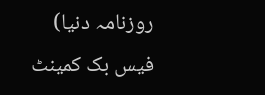روزنامہ دنیا)
فیس بک کمینٹ